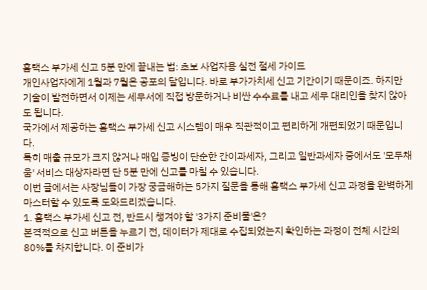홈택스 부가세 신고 5분 만에 끝내는 법: 초보 사업자용 실전 절세 가이드
개인사업자에게 1월과 7월은 공포의 달입니다. 바로 부가가치세 신고 기간이기 때문이죠. 하지만 기술이 발전하면서 이제는 세무서에 직접 방문하거나 비싼 수수료를 내고 세무 대리인을 찾지 않아도 됩니다.
국가에서 제공하는 홈택스 부가세 신고 시스템이 매우 직관적이고 편리하게 개편되었기 때문입니다.
특히 매출 규모가 크지 않거나 매입 증빙이 단순한 간이과세자, 그리고 일반과세자 중에서도 '모두채움' 서비스 대상자라면 단 5분 만에 신고를 마칠 수 있습니다.
이번 글에서는 사장님들이 가장 궁금해하는 5가지 질문을 통해 홈택스 부가세 신고 과정을 완벽하게 마스터할 수 있도록 도와드리겠습니다.
1. 홈택스 부가세 신고 전, 반드시 챙겨야 할 '3가지 준비물'은?
본격적으로 신고 버튼을 누르기 전, 데이터가 제대로 수집되었는지 확인하는 과정이 전체 시간의 80%를 차지합니다. 이 준비가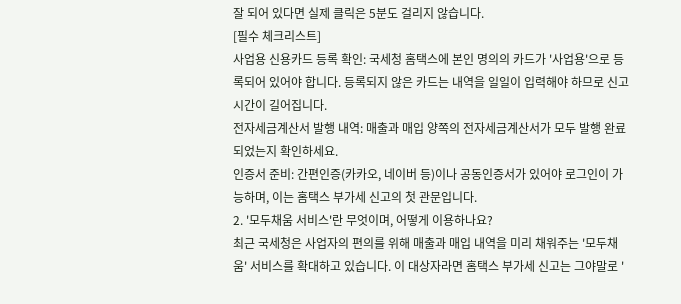잘 되어 있다면 실제 클릭은 5분도 걸리지 않습니다.
[필수 체크리스트]
사업용 신용카드 등록 확인: 국세청 홈택스에 본인 명의의 카드가 '사업용'으로 등록되어 있어야 합니다. 등록되지 않은 카드는 내역을 일일이 입력해야 하므로 신고 시간이 길어집니다.
전자세금계산서 발행 내역: 매출과 매입 양쪽의 전자세금계산서가 모두 발행 완료되었는지 확인하세요.
인증서 준비: 간편인증(카카오, 네이버 등)이나 공동인증서가 있어야 로그인이 가능하며, 이는 홈택스 부가세 신고의 첫 관문입니다.
2. '모두채움 서비스'란 무엇이며, 어떻게 이용하나요?
최근 국세청은 사업자의 편의를 위해 매출과 매입 내역을 미리 채워주는 '모두채움' 서비스를 확대하고 있습니다. 이 대상자라면 홈택스 부가세 신고는 그야말로 '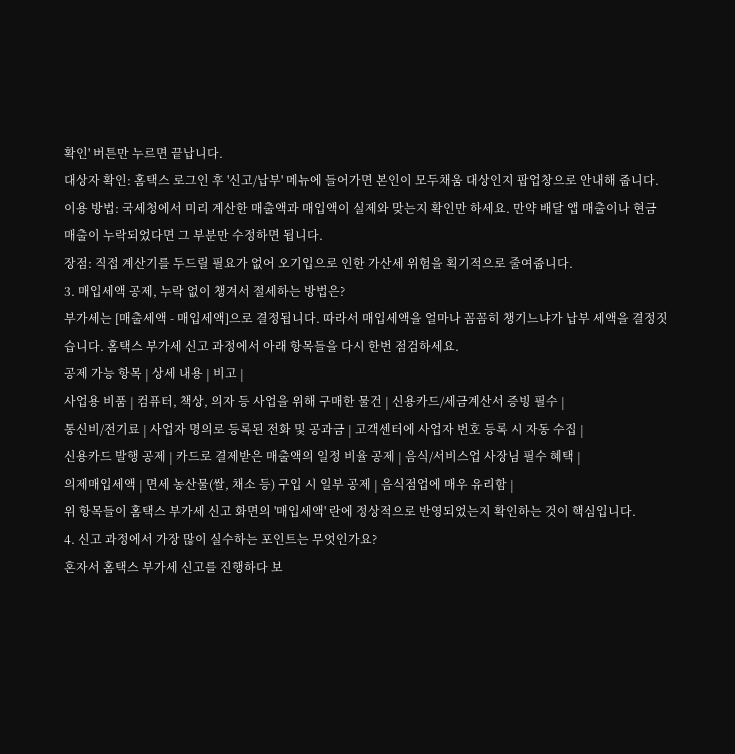확인' 버튼만 누르면 끝납니다.
대상자 확인: 홈택스 로그인 후 '신고/납부' 메뉴에 들어가면 본인이 모두채움 대상인지 팝업창으로 안내해 줍니다.
이용 방법: 국세청에서 미리 계산한 매출액과 매입액이 실제와 맞는지 확인만 하세요. 만약 배달 앱 매출이나 현금 매출이 누락되었다면 그 부분만 수정하면 됩니다.
장점: 직접 계산기를 두드릴 필요가 없어 오기입으로 인한 가산세 위험을 획기적으로 줄여줍니다.
3. 매입세액 공제, 누락 없이 챙겨서 절세하는 방법은?
부가세는 [매출세액 - 매입세액]으로 결정됩니다. 따라서 매입세액을 얼마나 꼼꼼히 챙기느냐가 납부 세액을 결정짓습니다. 홈택스 부가세 신고 과정에서 아래 항목들을 다시 한번 점검하세요.
공제 가능 항목 | 상세 내용 | 비고 |
사업용 비품 | 컴퓨터, 책상, 의자 등 사업을 위해 구매한 물건 | 신용카드/세금계산서 증빙 필수 |
통신비/전기료 | 사업자 명의로 등록된 전화 및 공과금 | 고객센터에 사업자 번호 등록 시 자동 수집 |
신용카드 발행 공제 | 카드로 결제받은 매출액의 일정 비율 공제 | 음식/서비스업 사장님 필수 혜택 |
의제매입세액 | 면세 농산물(쌀, 채소 등) 구입 시 일부 공제 | 음식점업에 매우 유리함 |
위 항목들이 홈택스 부가세 신고 화면의 '매입세액' 란에 정상적으로 반영되었는지 확인하는 것이 핵심입니다.
4. 신고 과정에서 가장 많이 실수하는 포인트는 무엇인가요?
혼자서 홈택스 부가세 신고를 진행하다 보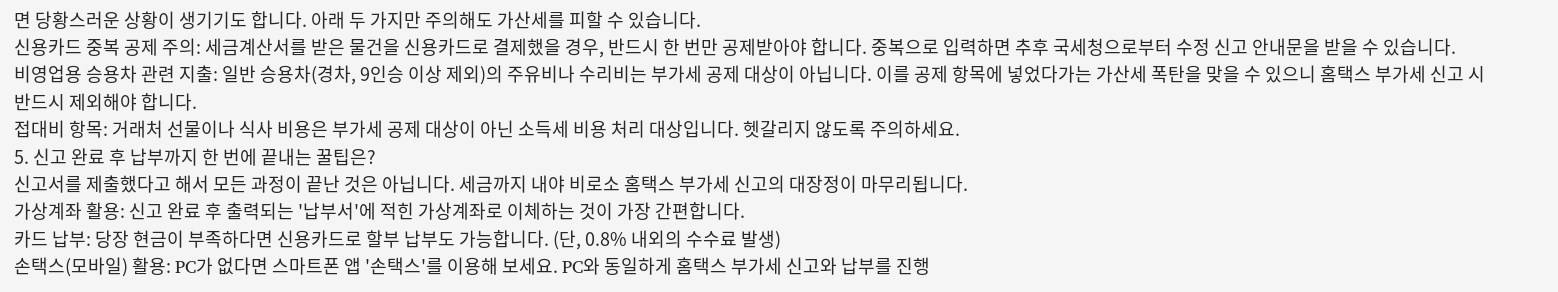면 당황스러운 상황이 생기기도 합니다. 아래 두 가지만 주의해도 가산세를 피할 수 있습니다.
신용카드 중복 공제 주의: 세금계산서를 받은 물건을 신용카드로 결제했을 경우, 반드시 한 번만 공제받아야 합니다. 중복으로 입력하면 추후 국세청으로부터 수정 신고 안내문을 받을 수 있습니다.
비영업용 승용차 관련 지출: 일반 승용차(경차, 9인승 이상 제외)의 주유비나 수리비는 부가세 공제 대상이 아닙니다. 이를 공제 항목에 넣었다가는 가산세 폭탄을 맞을 수 있으니 홈택스 부가세 신고 시 반드시 제외해야 합니다.
접대비 항목: 거래처 선물이나 식사 비용은 부가세 공제 대상이 아닌 소득세 비용 처리 대상입니다. 헷갈리지 않도록 주의하세요.
5. 신고 완료 후 납부까지 한 번에 끝내는 꿀팁은?
신고서를 제출했다고 해서 모든 과정이 끝난 것은 아닙니다. 세금까지 내야 비로소 홈택스 부가세 신고의 대장정이 마무리됩니다.
가상계좌 활용: 신고 완료 후 출력되는 '납부서'에 적힌 가상계좌로 이체하는 것이 가장 간편합니다.
카드 납부: 당장 현금이 부족하다면 신용카드로 할부 납부도 가능합니다. (단, 0.8% 내외의 수수료 발생)
손택스(모바일) 활용: PC가 없다면 스마트폰 앱 '손택스'를 이용해 보세요. PC와 동일하게 홈택스 부가세 신고와 납부를 진행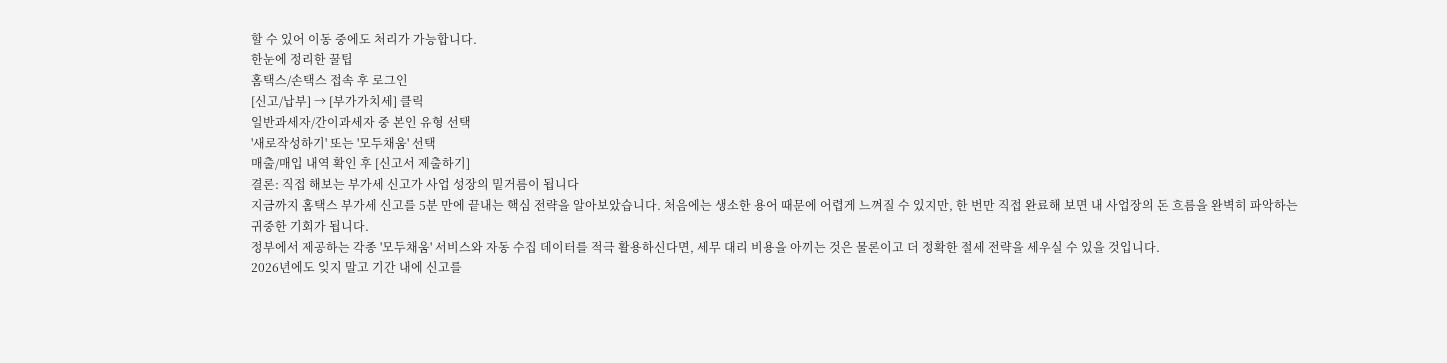할 수 있어 이동 중에도 처리가 가능합니다.
한눈에 정리한 꿀팁
홈택스/손택스 접속 후 로그인
[신고/납부] → [부가가치세] 클릭
일반과세자/간이과세자 중 본인 유형 선택
'새로작성하기' 또는 '모두채움' 선택
매출/매입 내역 확인 후 [신고서 제출하기]
결론: 직접 해보는 부가세 신고가 사업 성장의 밑거름이 됩니다
지금까지 홈택스 부가세 신고를 5분 만에 끝내는 핵심 전략을 알아보았습니다. 처음에는 생소한 용어 때문에 어렵게 느껴질 수 있지만, 한 번만 직접 완료해 보면 내 사업장의 돈 흐름을 완벽히 파악하는 귀중한 기회가 됩니다.
정부에서 제공하는 각종 '모두채움' 서비스와 자동 수집 데이터를 적극 활용하신다면, 세무 대리 비용을 아끼는 것은 물론이고 더 정확한 절세 전략을 세우실 수 있을 것입니다.
2026년에도 잊지 말고 기간 내에 신고를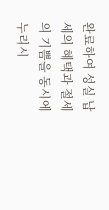완료하여 성실 납세의 혜택과 절세의 기쁨을 동시에 누리시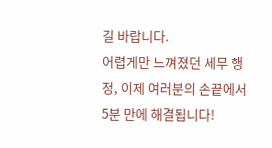길 바랍니다.
어렵게만 느껴졌던 세무 행정, 이제 여러분의 손끝에서 5분 만에 해결됩니다!